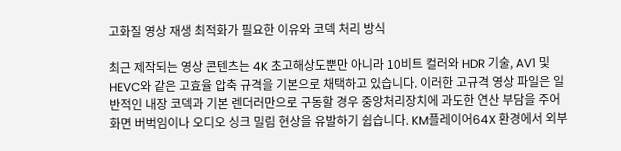고화질 영상 재생 최적화가 필요한 이유와 코덱 처리 방식

최근 제작되는 영상 콘텐츠는 4K 초고해상도뿐만 아니라 10비트 컬러와 HDR 기술, AV1 및 HEVC와 같은 고효율 압축 규격을 기본으로 채택하고 있습니다. 이러한 고규격 영상 파일은 일반적인 내장 코덱과 기본 렌더러만으로 구동할 경우 중앙처리장치에 과도한 연산 부담을 주어 화면 버벅임이나 오디오 싱크 밀림 현상을 유발하기 쉽습니다. KM플레이어64X 환경에서 외부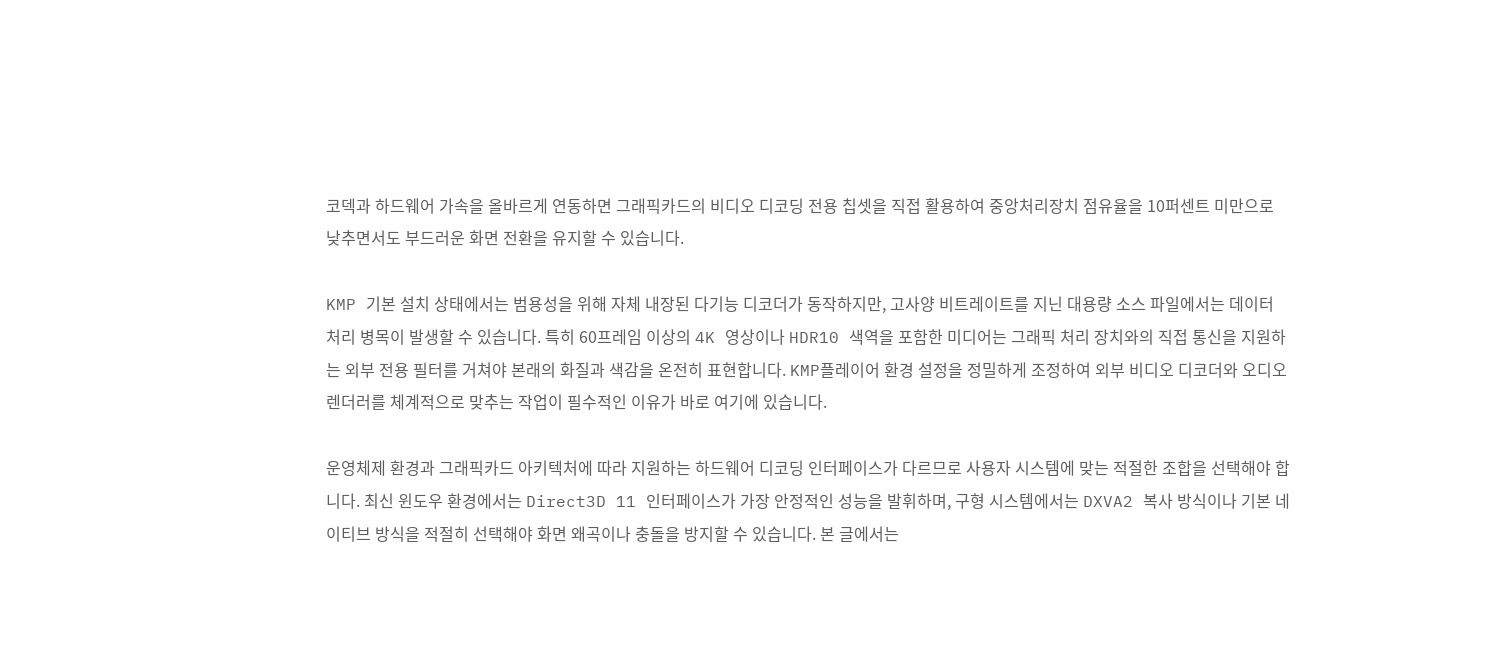코덱과 하드웨어 가속을 올바르게 연동하면 그래픽카드의 비디오 디코딩 전용 칩셋을 직접 활용하여 중앙처리장치 점유율을 10퍼센트 미만으로 낮추면서도 부드러운 화면 전환을 유지할 수 있습니다.

KMP 기본 설치 상태에서는 범용성을 위해 자체 내장된 다기능 디코더가 동작하지만, 고사양 비트레이트를 지닌 대용량 소스 파일에서는 데이터 처리 병목이 발생할 수 있습니다. 특히 60프레임 이상의 4K 영상이나 HDR10 색역을 포함한 미디어는 그래픽 처리 장치와의 직접 통신을 지원하는 외부 전용 필터를 거쳐야 본래의 화질과 색감을 온전히 표현합니다. KMP플레이어 환경 설정을 정밀하게 조정하여 외부 비디오 디코더와 오디오 렌더러를 체계적으로 맞추는 작업이 필수적인 이유가 바로 여기에 있습니다.

운영체제 환경과 그래픽카드 아키텍처에 따라 지원하는 하드웨어 디코딩 인터페이스가 다르므로 사용자 시스템에 맞는 적절한 조합을 선택해야 합니다. 최신 윈도우 환경에서는 Direct3D 11 인터페이스가 가장 안정적인 성능을 발휘하며, 구형 시스템에서는 DXVA2 복사 방식이나 기본 네이티브 방식을 적절히 선택해야 화면 왜곡이나 충돌을 방지할 수 있습니다. 본 글에서는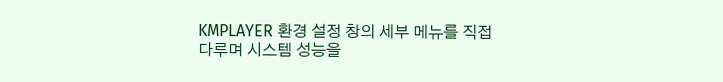KMPLAYER 환경 설정 창의 세부 메뉴를 직접 다루며 시스템 성능을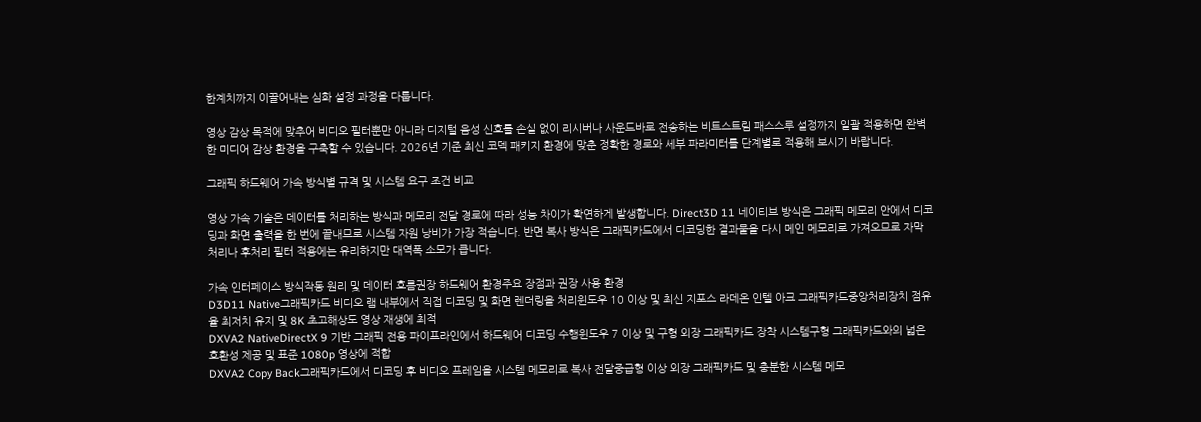한계치까지 이끌어내는 심화 설정 과정을 다룹니다.

영상 감상 목적에 맞추어 비디오 필터뿐만 아니라 디지털 음성 신호를 손실 없이 리시버나 사운드바로 전송하는 비트스트림 패스스루 설정까지 일괄 적용하면 완벽한 미디어 감상 환경을 구축할 수 있습니다. 2026년 기준 최신 코덱 패키지 환경에 맞춘 정확한 경로와 세부 파라미터를 단계별로 적용해 보시기 바랍니다.

그래픽 하드웨어 가속 방식별 규격 및 시스템 요구 조건 비교

영상 가속 기술은 데이터를 처리하는 방식과 메모리 전달 경로에 따라 성능 차이가 확연하게 발생합니다. Direct3D 11 네이티브 방식은 그래픽 메모리 안에서 디코딩과 화면 출력을 한 번에 끝내므로 시스템 자원 낭비가 가장 적습니다. 반면 복사 방식은 그래픽카드에서 디코딩한 결과물을 다시 메인 메모리로 가져오므로 자막 처리나 후처리 필터 적용에는 유리하지만 대역폭 소모가 큽니다.

가속 인터페이스 방식작동 원리 및 데이터 흐름권장 하드웨어 환경주요 장점과 권장 사용 환경
D3D11 Native그래픽카드 비디오 램 내부에서 직접 디코딩 및 화면 렌더링을 처리윈도우 10 이상 및 최신 지포스 라데온 인텔 아크 그래픽카드중앙처리장치 점유율 최저치 유지 및 8K 초고해상도 영상 재생에 최적
DXVA2 NativeDirectX 9 기반 그래픽 전용 파이프라인에서 하드웨어 디코딩 수행윈도우 7 이상 및 구형 외장 그래픽카드 장착 시스템구형 그래픽카드와의 넓은 호환성 제공 및 표준 1080p 영상에 적합
DXVA2 Copy Back그래픽카드에서 디코딩 후 비디오 프레임을 시스템 메모리로 복사 전달중급형 이상 외장 그래픽카드 및 충분한 시스템 메모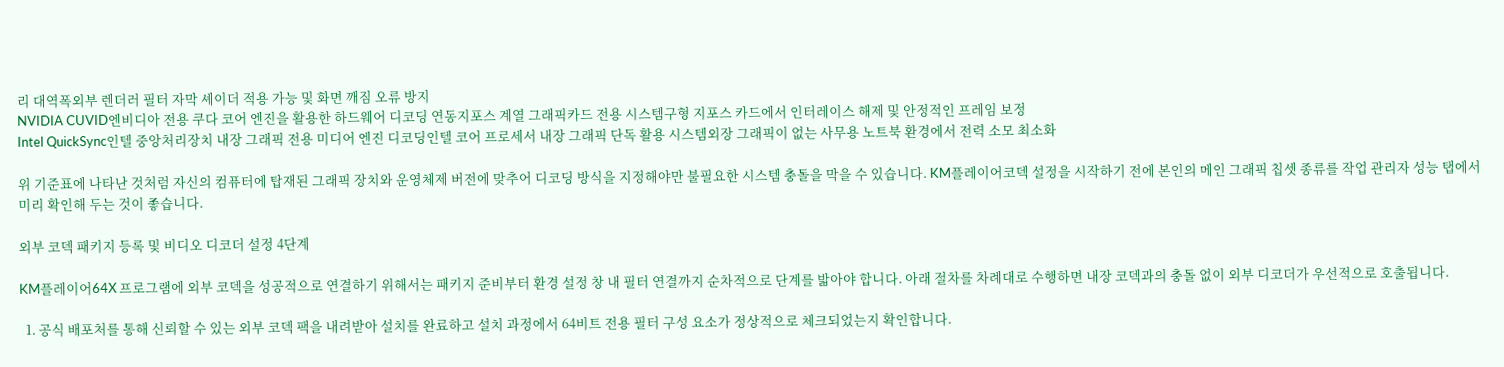리 대역폭외부 렌더러 필터 자막 셰이더 적용 가능 및 화면 깨짐 오류 방지
NVIDIA CUVID엔비디아 전용 쿠다 코어 엔진을 활용한 하드웨어 디코딩 연동지포스 계열 그래픽카드 전용 시스템구형 지포스 카드에서 인터레이스 해제 및 안정적인 프레임 보정
Intel QuickSync인텔 중앙처리장치 내장 그래픽 전용 미디어 엔진 디코딩인텔 코어 프로세서 내장 그래픽 단독 활용 시스템외장 그래픽이 없는 사무용 노트북 환경에서 전력 소모 최소화

위 기준표에 나타난 것처럼 자신의 컴퓨터에 탑재된 그래픽 장치와 운영체제 버전에 맞추어 디코딩 방식을 지정해야만 불필요한 시스템 충돌을 막을 수 있습니다. KM플레이어코덱 설정을 시작하기 전에 본인의 메인 그래픽 칩셋 종류를 작업 관리자 성능 탭에서 미리 확인해 두는 것이 좋습니다.

외부 코덱 패키지 등록 및 비디오 디코더 설정 4단계

KM플레이어64X 프로그램에 외부 코덱을 성공적으로 연결하기 위해서는 패키지 준비부터 환경 설정 창 내 필터 연결까지 순차적으로 단계를 밟아야 합니다. 아래 절차를 차례대로 수행하면 내장 코덱과의 충돌 없이 외부 디코더가 우선적으로 호출됩니다.

  1. 공식 배포처를 통해 신뢰할 수 있는 외부 코덱 팩을 내려받아 설치를 완료하고 설치 과정에서 64비트 전용 필터 구성 요소가 정상적으로 체크되었는지 확인합니다.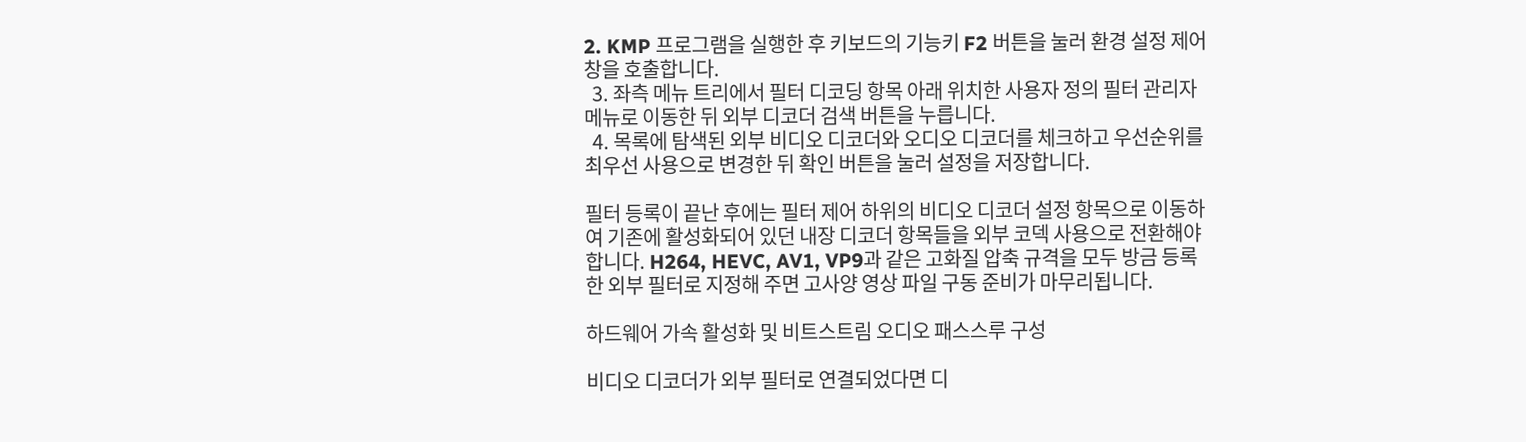2. KMP 프로그램을 실행한 후 키보드의 기능키 F2 버튼을 눌러 환경 설정 제어창을 호출합니다.
  3. 좌측 메뉴 트리에서 필터 디코딩 항목 아래 위치한 사용자 정의 필터 관리자 메뉴로 이동한 뒤 외부 디코더 검색 버튼을 누릅니다.
  4. 목록에 탐색된 외부 비디오 디코더와 오디오 디코더를 체크하고 우선순위를 최우선 사용으로 변경한 뒤 확인 버튼을 눌러 설정을 저장합니다.

필터 등록이 끝난 후에는 필터 제어 하위의 비디오 디코더 설정 항목으로 이동하여 기존에 활성화되어 있던 내장 디코더 항목들을 외부 코덱 사용으로 전환해야 합니다. H264, HEVC, AV1, VP9과 같은 고화질 압축 규격을 모두 방금 등록한 외부 필터로 지정해 주면 고사양 영상 파일 구동 준비가 마무리됩니다.

하드웨어 가속 활성화 및 비트스트림 오디오 패스스루 구성

비디오 디코더가 외부 필터로 연결되었다면 디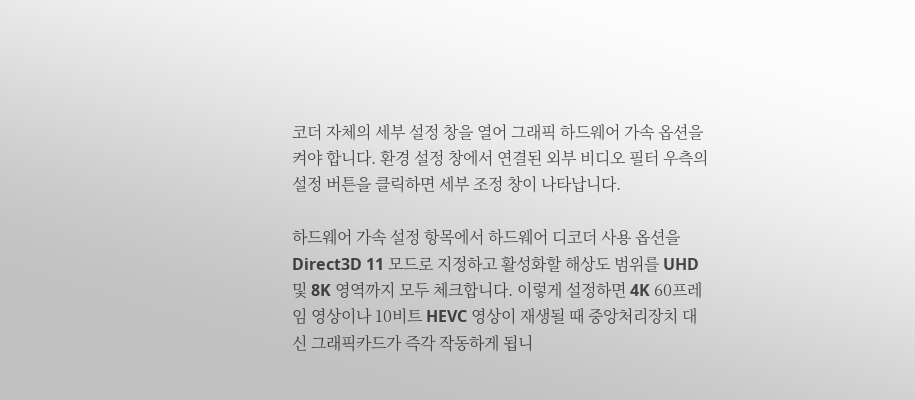코더 자체의 세부 설정 창을 열어 그래픽 하드웨어 가속 옵션을 켜야 합니다. 환경 설정 창에서 연결된 외부 비디오 필터 우측의 설정 버튼을 클릭하면 세부 조정 창이 나타납니다.

하드웨어 가속 설정 항목에서 하드웨어 디코더 사용 옵션을 Direct3D 11 모드로 지정하고 활성화할 해상도 범위를 UHD 및 8K 영역까지 모두 체크합니다. 이렇게 설정하면 4K 60프레임 영상이나 10비트 HEVC 영상이 재생될 때 중앙처리장치 대신 그래픽카드가 즉각 작동하게 됩니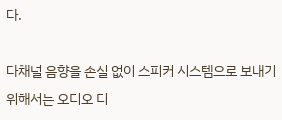다.

다채널 음향을 손실 없이 스피커 시스템으로 보내기 위해서는 오디오 디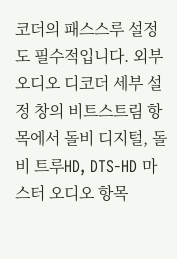코더의 패스스루 설정도 필수적입니다. 외부 오디오 디코더 세부 설정 창의 비트스트림 항목에서 돌비 디지털, 돌비 트루HD, DTS-HD 마스터 오디오 항목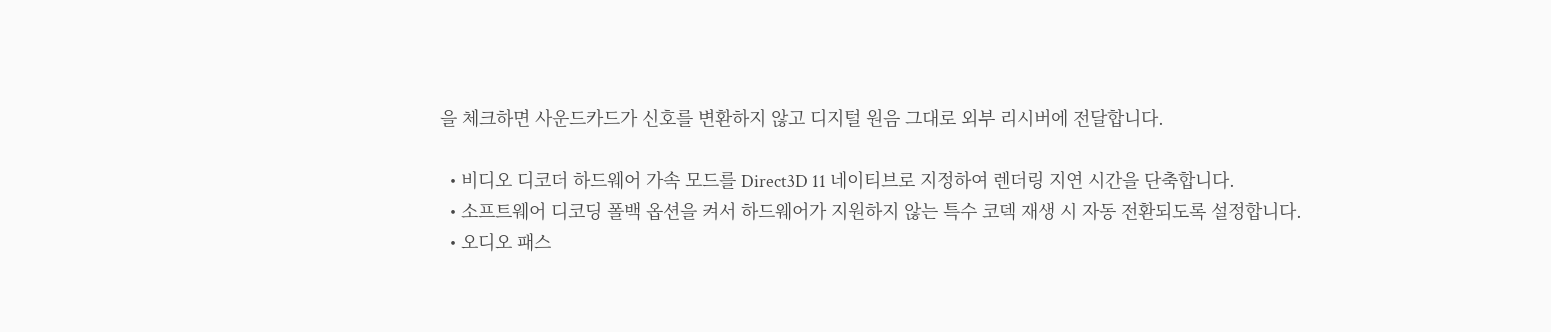을 체크하면 사운드카드가 신호를 변환하지 않고 디지털 원음 그대로 외부 리시버에 전달합니다.

  • 비디오 디코더 하드웨어 가속 모드를 Direct3D 11 네이티브로 지정하여 렌더링 지연 시간을 단축합니다.
  • 소프트웨어 디코딩 폴백 옵션을 켜서 하드웨어가 지원하지 않는 특수 코덱 재생 시 자동 전환되도록 설정합니다.
  • 오디오 패스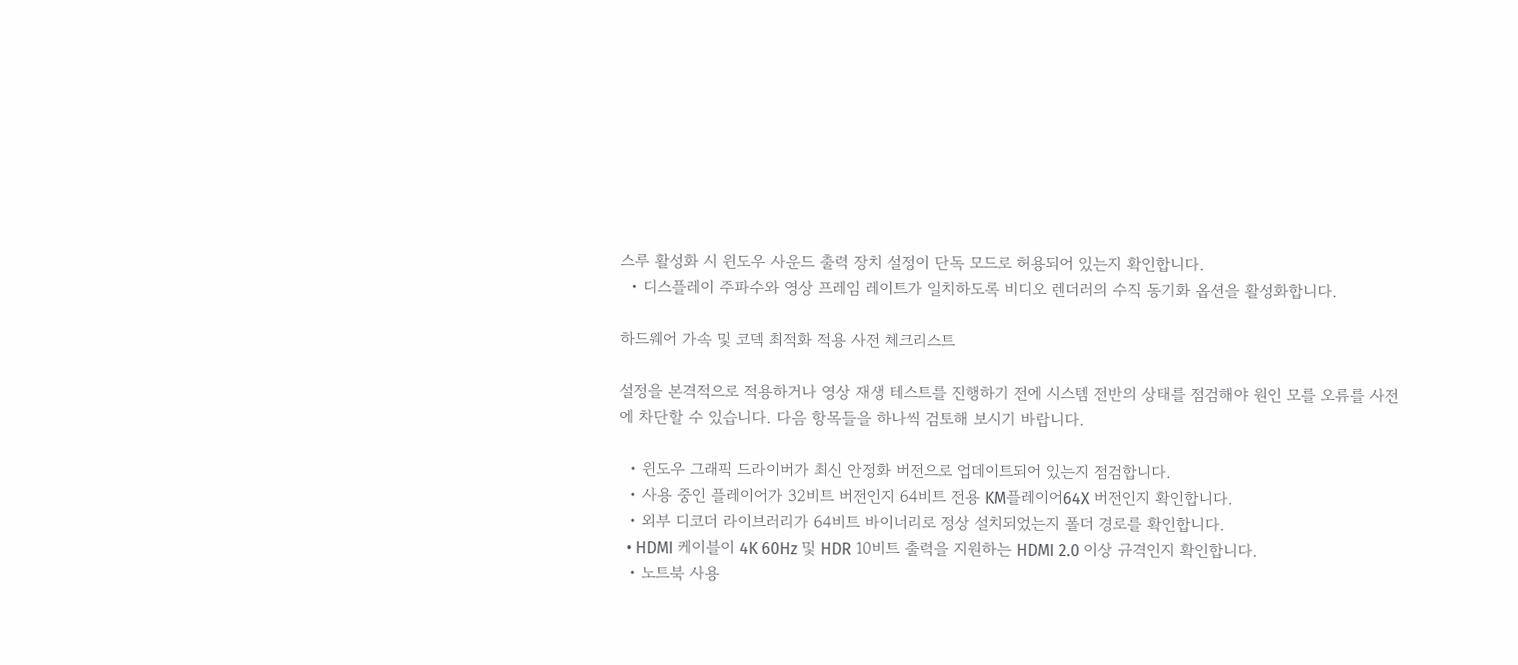스루 활성화 시 윈도우 사운드 출력 장치 설정이 단독 모드로 허용되어 있는지 확인합니다.
  • 디스플레이 주파수와 영상 프레임 레이트가 일치하도록 비디오 렌더러의 수직 동기화 옵션을 활성화합니다.

하드웨어 가속 및 코덱 최적화 적용 사전 체크리스트

설정을 본격적으로 적용하거나 영상 재생 테스트를 진행하기 전에 시스템 전반의 상태를 점검해야 원인 모를 오류를 사전에 차단할 수 있습니다. 다음 항목들을 하나씩 검토해 보시기 바랍니다.

  • 윈도우 그래픽 드라이버가 최신 안정화 버전으로 업데이트되어 있는지 점검합니다.
  • 사용 중인 플레이어가 32비트 버전인지 64비트 전용 KM플레이어64X 버전인지 확인합니다.
  • 외부 디코더 라이브러리가 64비트 바이너리로 정상 설치되었는지 폴더 경로를 확인합니다.
  • HDMI 케이블이 4K 60Hz 및 HDR 10비트 출력을 지원하는 HDMI 2.0 이상 규격인지 확인합니다.
  • 노트북 사용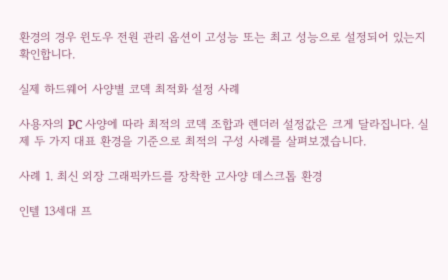환경의 경우 윈도우 전원 관리 옵션이 고성능 또는 최고 성능으로 설정되어 있는지 확인합니다.

실제 하드웨어 사양별 코덱 최적화 설정 사례

사용자의 PC 사양에 따라 최적의 코덱 조합과 렌더러 설정값은 크게 달라집니다. 실제 두 가지 대표 환경을 기준으로 최적의 구성 사례를 살펴보겠습니다.

사례 1. 최신 외장 그래픽카드를 장착한 고사양 데스크톱 환경

인텔 13세대 프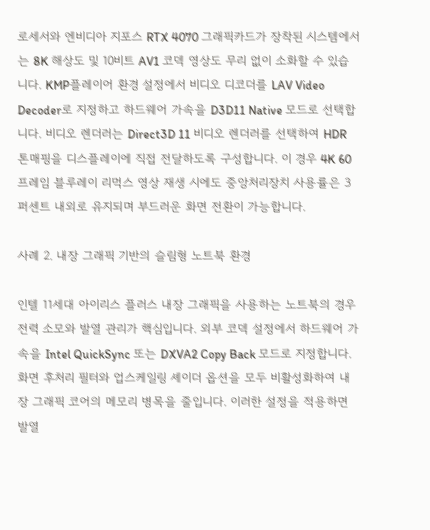로세서와 엔비디아 지포스 RTX 4070 그래픽카드가 장착된 시스템에서는 8K 해상도 및 10비트 AV1 코덱 영상도 무리 없이 소화할 수 있습니다. KMP플레이어 환경 설정에서 비디오 디코더를 LAV Video Decoder로 지정하고 하드웨어 가속을 D3D11 Native 모드로 선택합니다. 비디오 렌더러는 Direct3D 11 비디오 렌더러를 선택하여 HDR 톤매핑을 디스플레이에 직접 전달하도록 구성합니다. 이 경우 4K 60프레임 블루레이 리먹스 영상 재생 시에도 중앙처리장치 사용률은 3퍼센트 내외로 유지되며 부드러운 화면 전환이 가능합니다.

사례 2. 내장 그래픽 기반의 슬림형 노트북 환경

인텔 11세대 아이리스 플러스 내장 그래픽을 사용하는 노트북의 경우 전력 소모와 발열 관리가 핵심입니다. 외부 코덱 설정에서 하드웨어 가속을 Intel QuickSync 또는 DXVA2 Copy Back 모드로 지정합니다. 화면 후처리 필터와 업스케일링 셰이더 옵션을 모두 비활성화하여 내장 그래픽 코어의 메모리 병목을 줄입니다. 이러한 설정을 적용하면 발열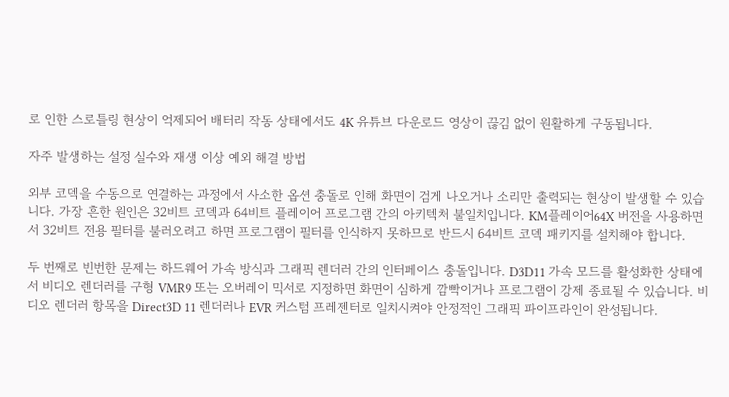로 인한 스로틀링 현상이 억제되어 배터리 작동 상태에서도 4K 유튜브 다운로드 영상이 끊김 없이 원활하게 구동됩니다.

자주 발생하는 설정 실수와 재생 이상 예외 해결 방법

외부 코덱을 수동으로 연결하는 과정에서 사소한 옵션 충돌로 인해 화면이 검게 나오거나 소리만 출력되는 현상이 발생할 수 있습니다. 가장 흔한 원인은 32비트 코덱과 64비트 플레이어 프로그램 간의 아키텍처 불일치입니다. KM플레이어64X 버전을 사용하면서 32비트 전용 필터를 불러오려고 하면 프로그램이 필터를 인식하지 못하므로 반드시 64비트 코덱 패키지를 설치해야 합니다.

두 번째로 빈번한 문제는 하드웨어 가속 방식과 그래픽 렌더러 간의 인터페이스 충돌입니다. D3D11 가속 모드를 활성화한 상태에서 비디오 렌더러를 구형 VMR9 또는 오버레이 믹서로 지정하면 화면이 심하게 깜빡이거나 프로그램이 강제 종료될 수 있습니다. 비디오 렌더러 항목을 Direct3D 11 렌더러나 EVR 커스텀 프레젠터로 일치시켜야 안정적인 그래픽 파이프라인이 완성됩니다.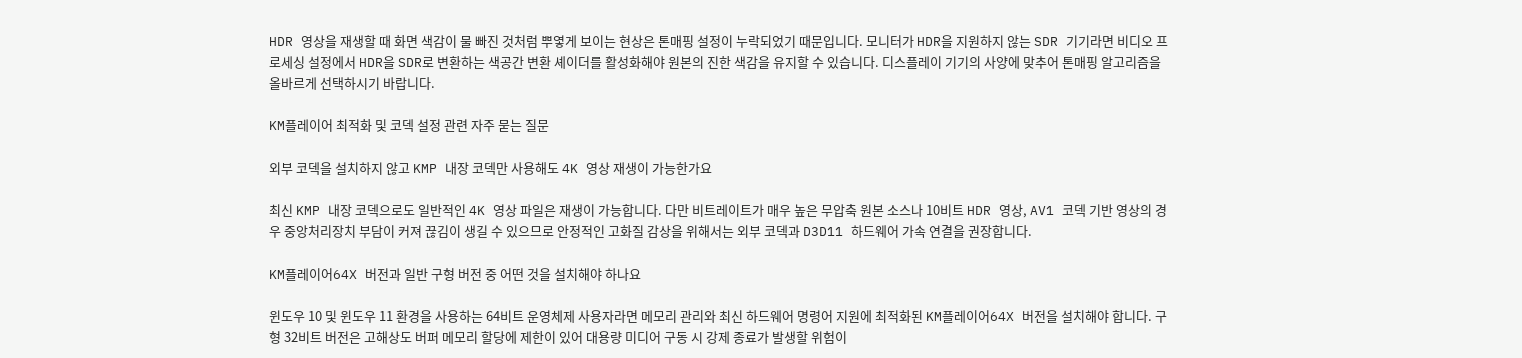HDR 영상을 재생할 때 화면 색감이 물 빠진 것처럼 뿌옇게 보이는 현상은 톤매핑 설정이 누락되었기 때문입니다. 모니터가 HDR을 지원하지 않는 SDR 기기라면 비디오 프로세싱 설정에서 HDR을 SDR로 변환하는 색공간 변환 셰이더를 활성화해야 원본의 진한 색감을 유지할 수 있습니다. 디스플레이 기기의 사양에 맞추어 톤매핑 알고리즘을 올바르게 선택하시기 바랍니다.

KM플레이어 최적화 및 코덱 설정 관련 자주 묻는 질문

외부 코덱을 설치하지 않고 KMP 내장 코덱만 사용해도 4K 영상 재생이 가능한가요

최신 KMP 내장 코덱으로도 일반적인 4K 영상 파일은 재생이 가능합니다. 다만 비트레이트가 매우 높은 무압축 원본 소스나 10비트 HDR 영상, AV1 코덱 기반 영상의 경우 중앙처리장치 부담이 커져 끊김이 생길 수 있으므로 안정적인 고화질 감상을 위해서는 외부 코덱과 D3D11 하드웨어 가속 연결을 권장합니다.

KM플레이어64X 버전과 일반 구형 버전 중 어떤 것을 설치해야 하나요

윈도우 10 및 윈도우 11 환경을 사용하는 64비트 운영체제 사용자라면 메모리 관리와 최신 하드웨어 명령어 지원에 최적화된 KM플레이어64X 버전을 설치해야 합니다. 구형 32비트 버전은 고해상도 버퍼 메모리 할당에 제한이 있어 대용량 미디어 구동 시 강제 종료가 발생할 위험이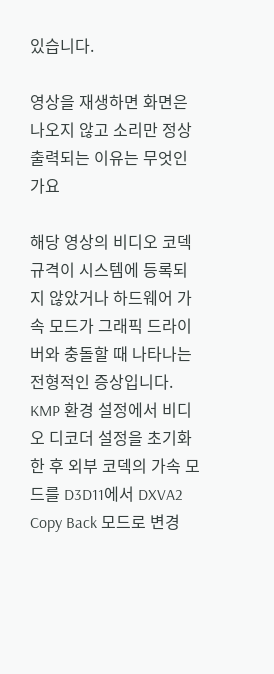있습니다.

영상을 재생하면 화면은 나오지 않고 소리만 정상 출력되는 이유는 무엇인가요

해당 영상의 비디오 코덱 규격이 시스템에 등록되지 않았거나 하드웨어 가속 모드가 그래픽 드라이버와 충돌할 때 나타나는 전형적인 증상입니다. KMP 환경 설정에서 비디오 디코더 설정을 초기화한 후 외부 코덱의 가속 모드를 D3D11에서 DXVA2 Copy Back 모드로 변경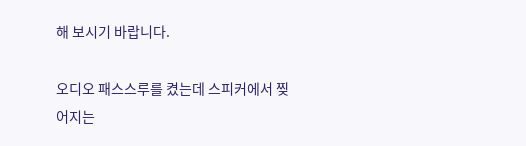해 보시기 바랍니다.

오디오 패스스루를 켰는데 스피커에서 찢어지는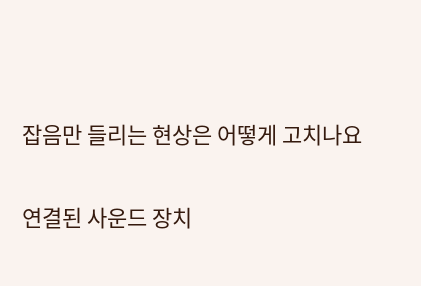잡음만 들리는 현상은 어떻게 고치나요

연결된 사운드 장치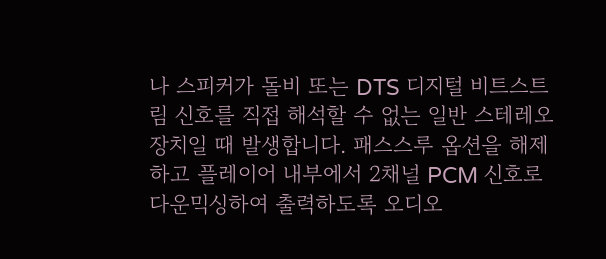나 스피커가 돌비 또는 DTS 디지털 비트스트림 신호를 직접 해석할 수 없는 일반 스테레오 장치일 때 발생합니다. 패스스루 옵션을 해제하고 플레이어 내부에서 2채널 PCM 신호로 다운믹싱하여 출력하도록 오디오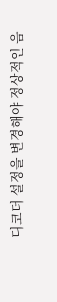디코더 설정을 변경해야 정상적인 음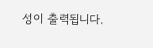성이 출력됩니다.